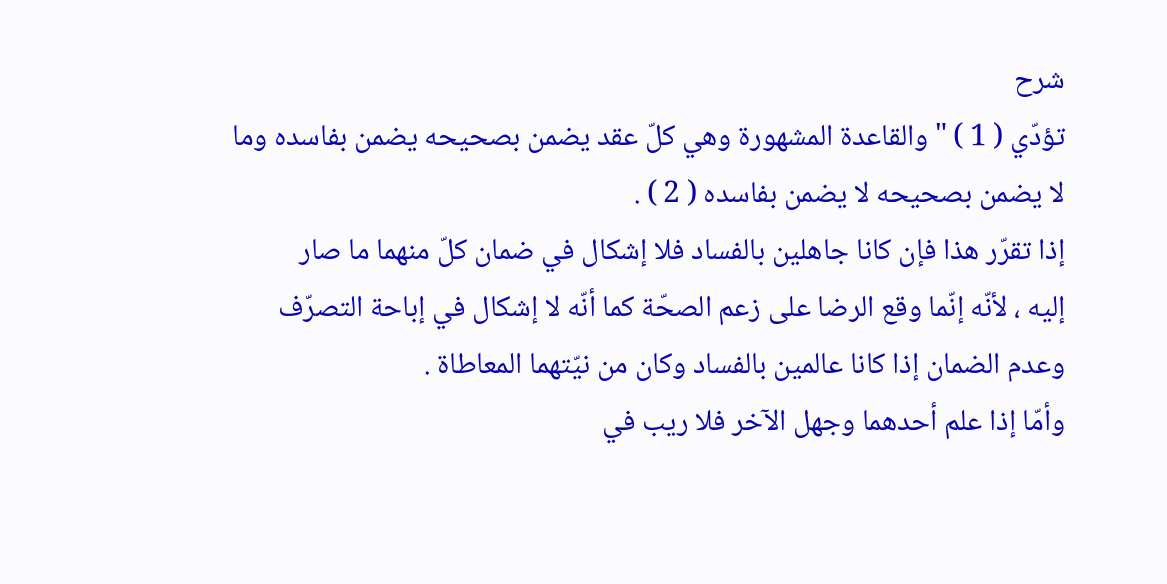شرح
تؤدّي ( 1 ) " والقاعدة المشهورة وهي كلّ عقد يضمن بصحيحه يضمن بفاسده وما
لا يضمن بصحيحه لا يضمن بفاسده ( 2 ) .
إذا تقرّر هذا فإن كانا جاهلين بالفساد فلا إشكال في ضمان كلّ منهما ما صار
إليه ، لأنّه إنّما وقع الرضا على زعم الصحّة كما أنّه لا إشكال في إباحة التصرّف
وعدم الضمان إذا كانا عالمين بالفساد وكان من نيّتهما المعاطاة .
وأمّا إذا علم أحدهما وجهل الآخر فلا ريب في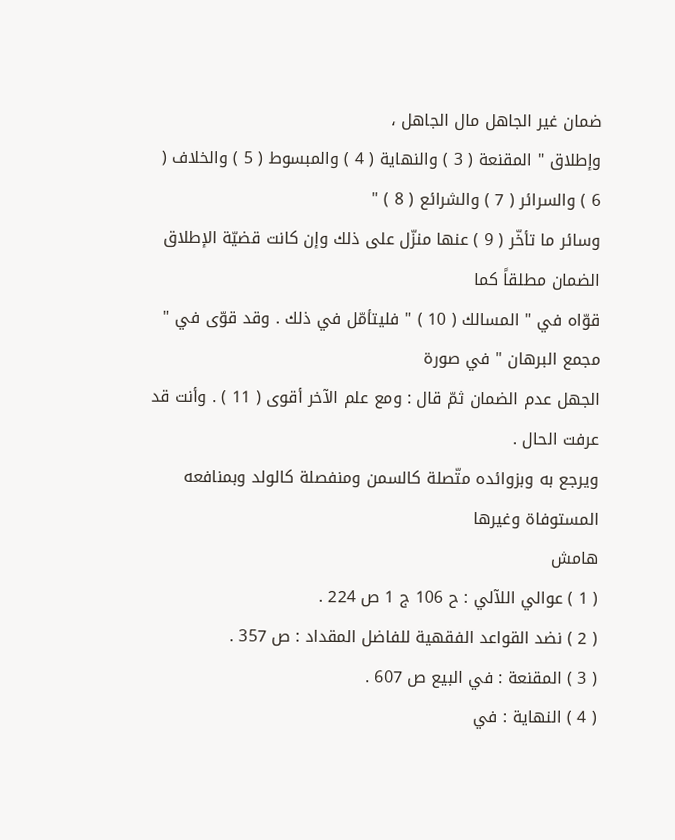ضمان غير الجاهل مال الجاهل ،
وإطلاق " المقنعة ( 3 ) والنهاية ( 4 ) والمبسوط ( 5 ) والخلاف ( 6 ) والسرائر ( 7 ) والشرائع ( 8 ) "
وسائر ما تأخّر ( 9 ) عنها منزّل على ذلك وإن كانت قضيّة الإطلاق الضمان مطلقاً كما
قوّاه في " المسالك ( 10 ) " فليتأمّل في ذلك . وقد قوّى في " مجمع البرهان " في صورة
الجهل عدم الضمان ثمّ قال : ومع علم الآخر أقوى ( 11 ) . وأنت قد عرفت الحال .
ويرجع به وبزوائده متّصلة كالسمن ومنفصلة كالولد وبمنافعه المستوفاة وغيرها
هامش
( 1 ) عوالي اللآلي : ح 106 ج 1 ص 224 .
( 2 ) نضد القواعد الفقهية للفاضل المقداد : ص 357 .
( 3 ) المقنعة : في البيع ص 607 .
( 4 ) النهاية : في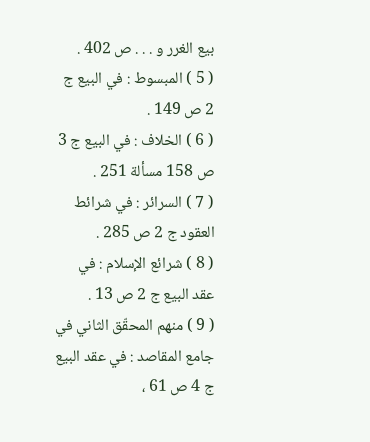بيع الغرر و . . . ص 402 .
( 5 ) المبسوط : في البيع ج 2 ص 149 .
( 6 ) الخلاف : في البيع ج 3 ص 158 مسألة 251 .
( 7 ) السرائر : في شرائط العقود ج 2 ص 285 .
( 8 ) شرائع الإسلام : في عقد البيع ج 2 ص 13 .
( 9 ) منهم المحقّق الثاني في جامع المقاصد : في عقد البيع ج 4 ص 61 ،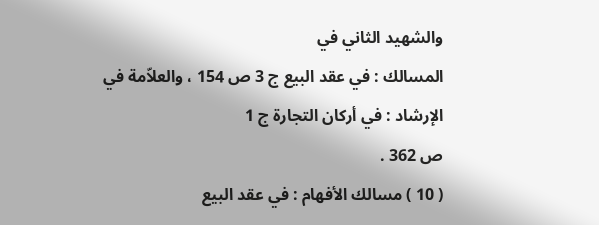والشهيد الثاني في
المسالك : في عقد البيع ج 3 ص 154 ، والعلاّمة في الإرشاد : في أركان التجارة ج 1
ص 362 .
( 10 ) مسالك الأفهام : في عقد البيع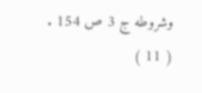وشروطه ج 3 ص 154 .
( 11 )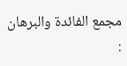مجمع الفائدة والبرهان :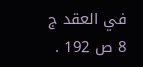في العقد ج 8 ص 192 .